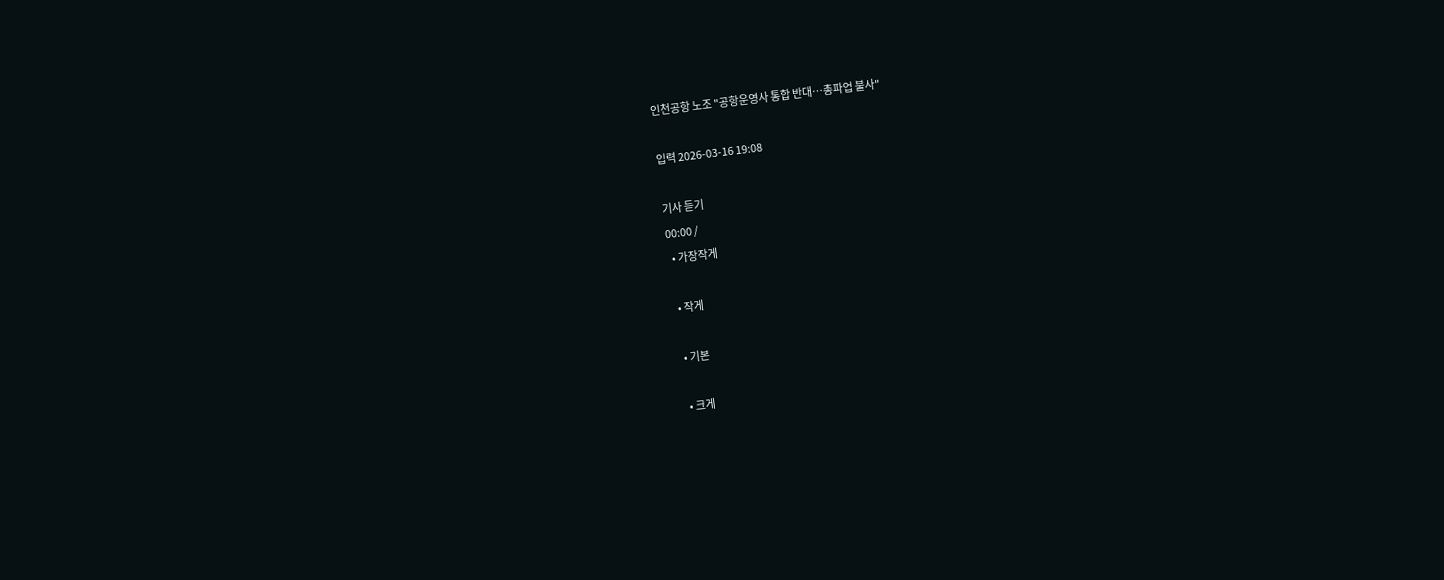인천공항 노조 "공항운영사 통합 반대…총파업 불사"

입력 2026-03-16 19:08

기사 듣기
00:00 /
  • 가장작게

  • 작게

  • 기본

  • 크게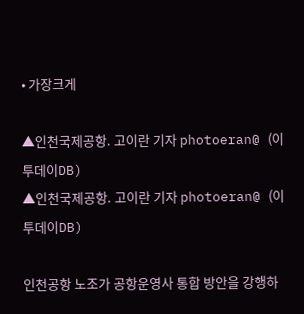• 가장크게

▲인천국제공항. 고이란 기자 photoeran@ (이투데이DB)
▲인천국제공항. 고이란 기자 photoeran@ (이투데이DB)

인천공항 노조가 공항운영사 통합 방안을 강행하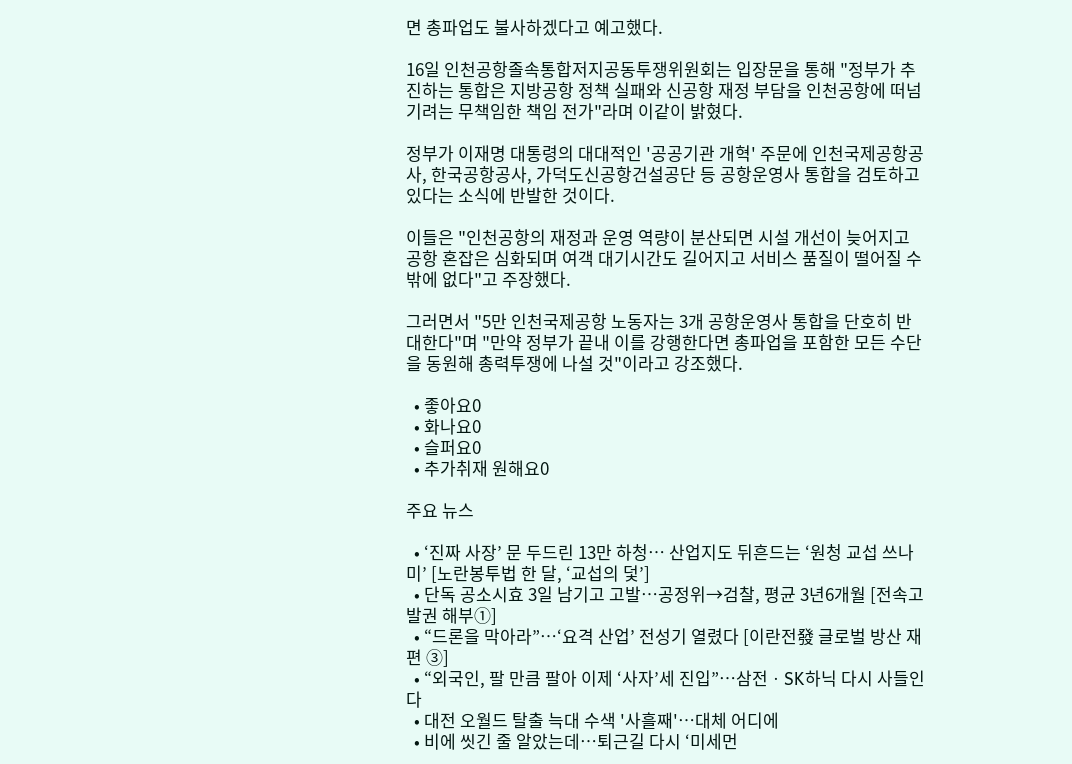면 총파업도 불사하겠다고 예고했다.

16일 인천공항졸속통합저지공동투쟁위원회는 입장문을 통해 "정부가 추진하는 통합은 지방공항 정책 실패와 신공항 재정 부담을 인천공항에 떠넘기려는 무책임한 책임 전가"라며 이같이 밝혔다.

정부가 이재명 대통령의 대대적인 '공공기관 개혁' 주문에 인천국제공항공사, 한국공항공사, 가덕도신공항건설공단 등 공항운영사 통합을 검토하고 있다는 소식에 반발한 것이다.

이들은 "인천공항의 재정과 운영 역량이 분산되면 시설 개선이 늦어지고 공항 혼잡은 심화되며 여객 대기시간도 길어지고 서비스 품질이 떨어질 수밖에 없다"고 주장했다.

그러면서 "5만 인천국제공항 노동자는 3개 공항운영사 통합을 단호히 반대한다"며 "만약 정부가 끝내 이를 강행한다면 총파업을 포함한 모든 수단을 동원해 총력투쟁에 나설 것"이라고 강조했다.

  • 좋아요0
  • 화나요0
  • 슬퍼요0
  • 추가취재 원해요0

주요 뉴스

  • ‘진짜 사장’ 문 두드린 13만 하청… 산업지도 뒤흔드는 ‘원청 교섭 쓰나미’ [노란봉투법 한 달, ‘교섭의 덫’]
  • 단독 공소시효 3일 남기고 고발…공정위→검찰, 평균 3년6개월 [전속고발권 해부①]
  • “드론을 막아라”…‘요격 산업’ 전성기 열렸다 [이란전發 글로벌 방산 재편 ③]
  • “외국인, 팔 만큼 팔아 이제 ‘사자’세 진입”⋯삼전ㆍSK하닉 다시 사들인다
  • 대전 오월드 탈출 늑대 수색 '사흘째'…대체 어디에
  • 비에 씻긴 줄 알았는데…퇴근길 다시 ‘미세먼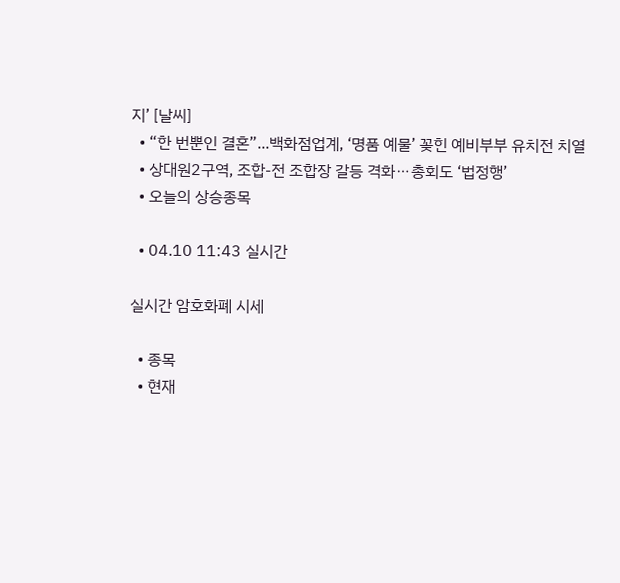지’ [날씨]
  • “한 번뿐인 결혼”...백화점업계, ‘명품 예물’ 꽂힌 예비부부 유치전 치열
  • 상대원2구역, 조합-전 조합장 갈등 격화⋯총회도 ‘법정행’
  • 오늘의 상승종목

  • 04.10 11:43 실시간

실시간 암호화폐 시세

  • 종목
  • 현재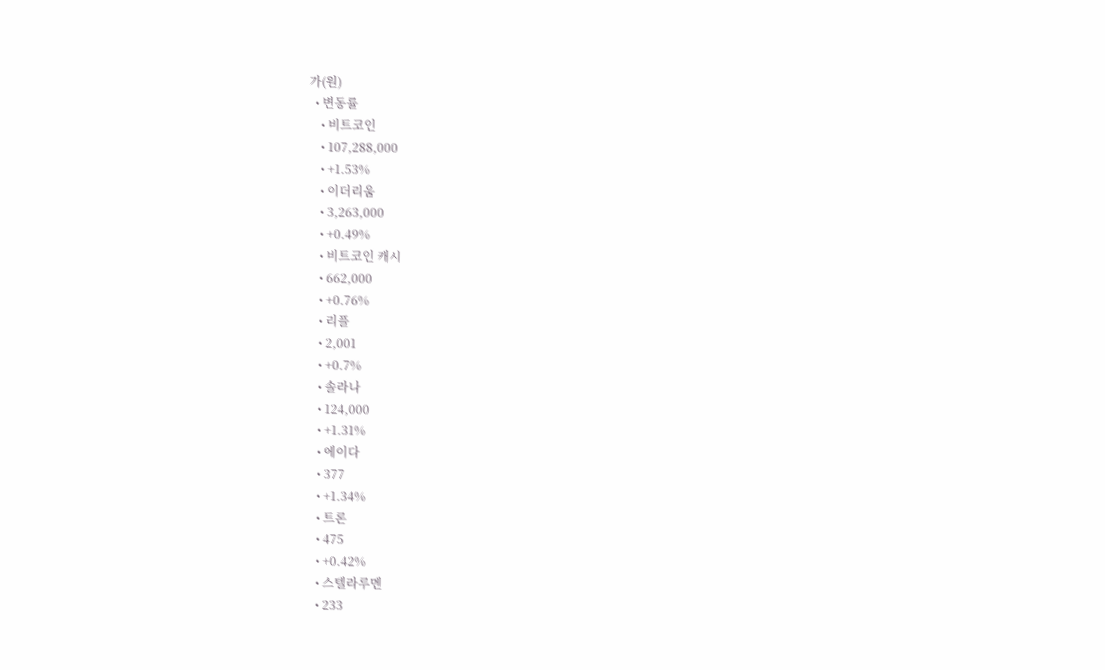가(원)
  • 변동률
    • 비트코인
    • 107,288,000
    • +1.53%
    • 이더리움
    • 3,263,000
    • +0.49%
    • 비트코인 캐시
    • 662,000
    • +0.76%
    • 리플
    • 2,001
    • +0.7%
    • 솔라나
    • 124,000
    • +1.31%
    • 에이다
    • 377
    • +1.34%
    • 트론
    • 475
    • +0.42%
    • 스텔라루멘
    • 233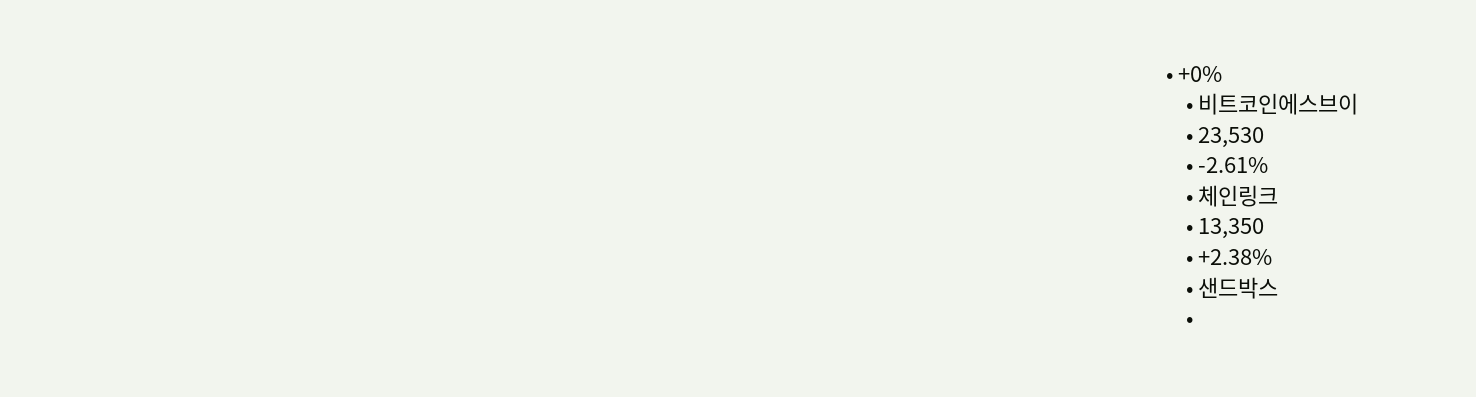• +0%
    • 비트코인에스브이
    • 23,530
    • -2.61%
    • 체인링크
    • 13,350
    • +2.38%
    • 샌드박스
    •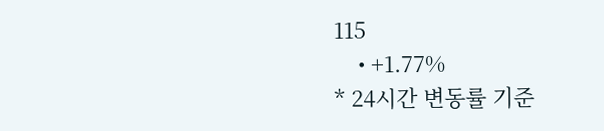115
    • +1.77%
* 24시간 변동률 기준